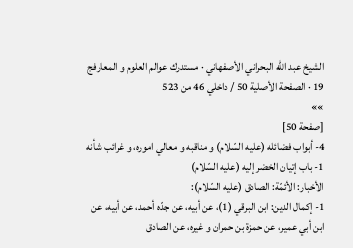الشيخ عبد الله البحراني الأصفهاني · مستدرك عوالم العلوم و المعارفج 19 · الصفحة الأصلية 50 / داخلي 46 من 523
»»
[صفحة 50]
4- أبواب فضائله (عليه السّلام) و مناقبه و معالي اموره، و غرائب شأنه
1- باب إتيان الخضر إليه (عليه السّلام)
الأخبار: الأئمّة: الصادق (عليه السّلام):
1- إكمال الدين: ابن البرقي (1)، عن أبيه، عن جدّه أحمد، عن أبيه، عن ابن أبي عمير، عن حمزة بن حمران و غيره، عن الصادق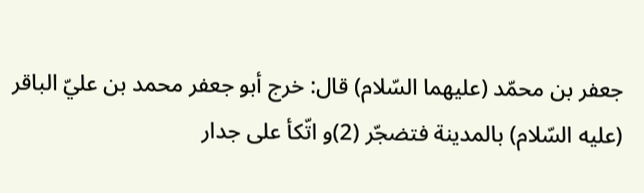جعفر بن محمّد (عليهما السّلام) قال: خرج أبو جعفر محمد بن عليّ الباقر (عليه السّلام) بالمدينة فتضجّر (2)و اتّكأ على جدار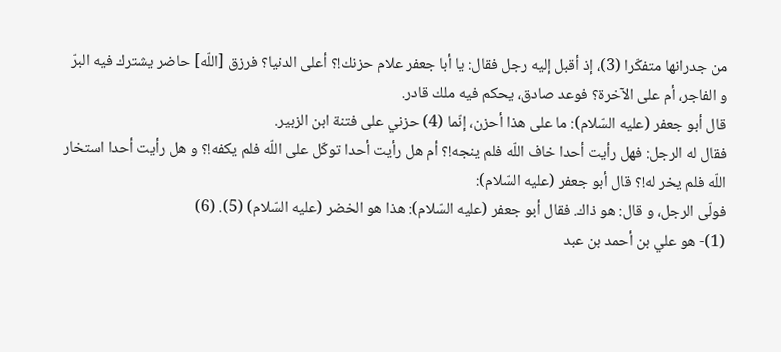من جدرانها متفكّرا (3)، إذ أقبل إليه رجل فقال: يا أبا جعفر علام حزنك!؟ أعلى الدنيا؟ فرزق [اللّه] حاضر يشترك فيه البرّ و الفاجر، أم على الآخرة؟ فوعد صادق، يحكم فيه ملك قادر.
قال أبو جعفر (عليه السّلام): ما على هذا أحزن، إنّما (4) حزني على فتنة ابن الزبير.
فقال له الرجل: فهل رأيت أحدا خاف اللّه فلم ينجه!؟ أم هل رأيت أحدا توكّل على اللّه فلم يكفه!؟ و هل رأيت أحدا استخار اللّه فلم يخر له!؟ قال أبو جعفر (عليه السّلام):
فولّى الرجل، و قال: هو ذاك. فقال أبو جعفر (عليه السّلام): هذا هو الخضر (عليه السّلام) (5). (6)
(1)- هو علي بن أحمد بن عبد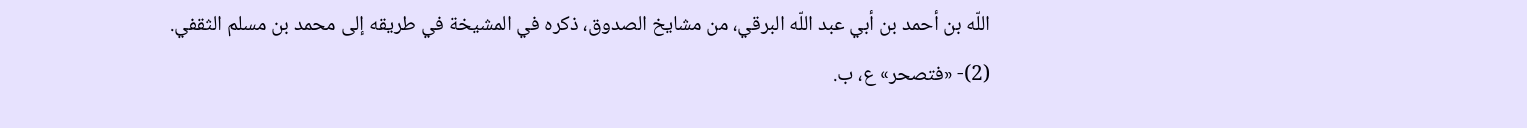اللّه بن أحمد بن أبي عبد اللّه البرقي، من مشايخ الصدوق، ذكره في المشيخة في طريقه إلى محمد بن مسلم الثقفي.
(2)- «فتصحر» ع، ب.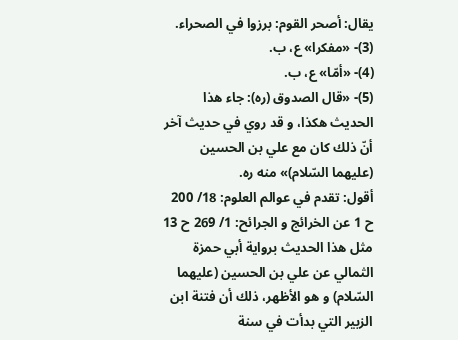يقال: أصحر القوم: برزوا في الصحراء.
(3)- «مفكرا» ع، ب.
(4)- «أمّا» ع، ب.
(5)- «قال الصدوق (ره): جاء هذا الحديث هكذا، و قد روي في حديث آخر أنّ ذلك كان مع علي بن الحسين (عليهما السّلام)» منه ره.
أقول: تقدم في عوالم العلوم: 18/ 200 ح 1 عن الخرائج و الجرائح: 1/ 269 ح 13 مثل هذا الحديث برواية أبي حمزة الثمالي عن علي بن الحسين (عليهما السّلام) و هو الأظهر، ذلك أن فتنة ابن الزبير التي بدأت في سنة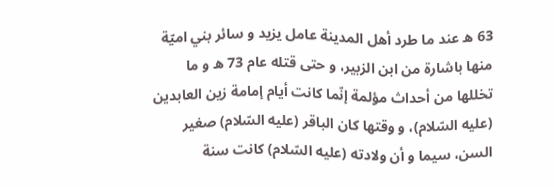63 ه عند ما طرد أهل المدينة عامل يزيد و سائر بني اميّة منها باشارة من ابن الزبير، و حتى قتله عام 73 ه و ما تخللها من أحداث مؤلمة إنّما كانت أيام إمامة زين العابدين (عليه السّلام)، و وقتها كان الباقر (عليه السّلام) صغير السن، سيما و أن ولادته (عليه السّلام) كانت سنة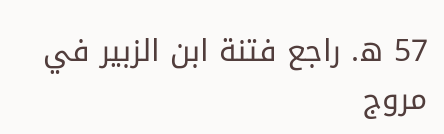57 ه. راجع فتنة ابن الزبير في مروج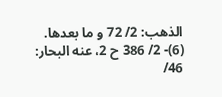الذهب: 2/ 72 و ما بعدها.
(6)- 2/ 386 ح 2، عنه البحار: 46/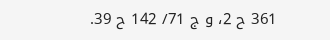361 ح 2، و ج 71/ 142 ح 39.